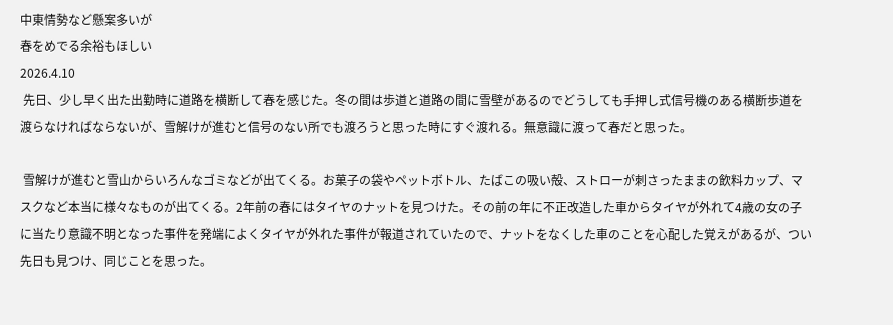中東情勢など懸案多いが
春をめでる余裕もほしい
2026.4.10
 先日、少し早く出た出勤時に道路を横断して春を感じた。冬の間は歩道と道路の間に雪壁があるのでどうしても手押し式信号機のある横断歩道を渡らなければならないが、雪解けが進むと信号のない所でも渡ろうと思った時にすぐ渡れる。無意識に渡って春だと思った。

 雪解けが進むと雪山からいろんなゴミなどが出てくる。お菓子の袋やペットボトル、たばこの吸い殻、ストローが刺さったままの飲料カップ、マスクなど本当に様々なものが出てくる。2年前の春にはタイヤのナットを見つけた。その前の年に不正改造した車からタイヤが外れて4歳の女の子に当たり意識不明となった事件を発端によくタイヤが外れた事件が報道されていたので、ナットをなくした車のことを心配した覚えがあるが、つい先日も見つけ、同じことを思った。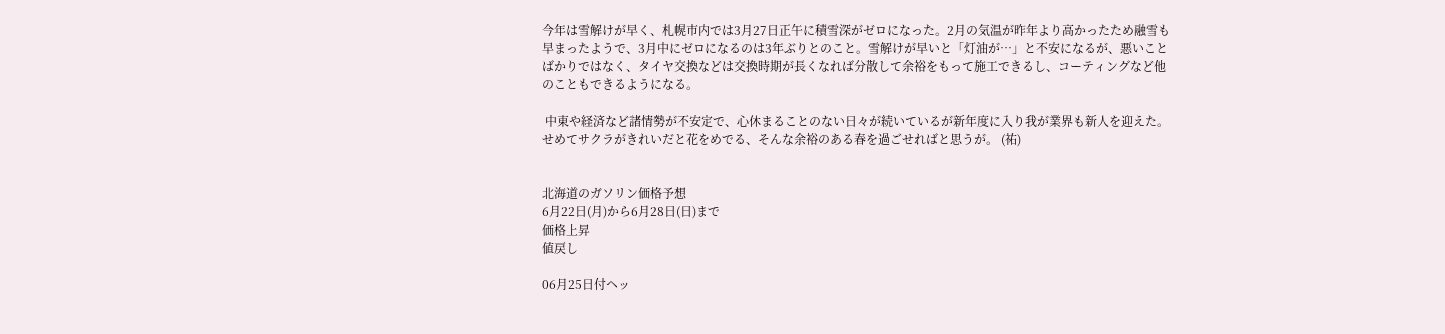今年は雪解けが早く、札幌市内では3月27日正午に積雪深がゼロになった。2月の気温が昨年より高かったため融雪も早まったようで、3月中にゼロになるのは3年ぶりとのこと。雪解けが早いと「灯油が…」と不安になるが、悪いことばかりではなく、タイヤ交換などは交換時期が長くなれば分散して余裕をもって施工できるし、コーティングなど他のこともできるようになる。

 中東や経済など諸情勢が不安定で、心休まることのない日々が続いているが新年度に入り我が業界も新人を迎えた。せめてサクラがきれいだと花をめでる、そんな余裕のある春を過ごせればと思うが。 (祐)


北海道のガソリン価格予想
6月22日(月)から6月28日(日)まで
価格上昇
値戻し

06月25日付ヘッ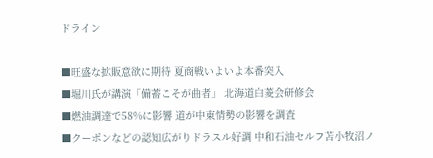ドライン

■旺盛な拡販意欲に期待 夏商戦いよいよ本番突入
■堀川氏が講演「備蓄こそが曲者」 北海道白菱会研修会
■燃油調達で58%に影響 道が中東情勢の影響を調査
■クーポンなどの認知広がりドラスル好調 中和石油セルフ苫小牧沼ノ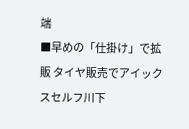端
■早めの「仕掛け」で拡販 タイヤ販売でアイックスセルフ川下